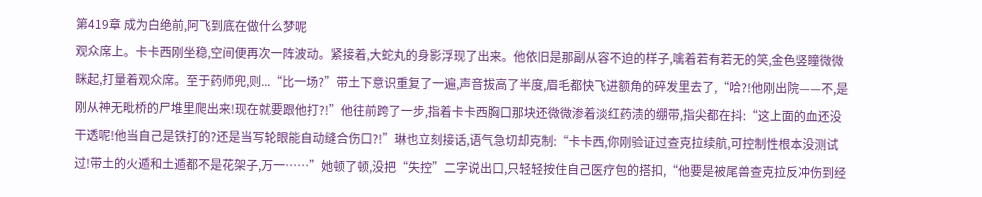第419章 成为白绝前,阿飞到底在做什么梦呢
观众席上。卡卡西刚坐稳,空间便再次一阵波动。紧接着,大蛇丸的身影浮现了出来。他依旧是那副从容不迫的样子,噙着若有若无的笑,金色竖瞳微微眯起,打量着观众席。至于药师兜,则...“比一场?”带土下意识重复了一遍,声音拔高了半度,眉毛都快飞进额角的碎发里去了,“哈?!他刚出院——不,是刚从神无毗桥的尸堆里爬出来!现在就要跟他打?!”他往前跨了一步,指着卡卡西胸口那块还微微渗着淡红药渍的绷带,指尖都在抖:“这上面的血还没干透呢!他当自己是铁打的?还是当写轮眼能自动缝合伤口?!”琳也立刻接话,语气急切却克制:“卡卡西,你刚验证过查克拉续航,可控制性根本没测试过!带土的火遁和土遁都不是花架子,万一……”她顿了顿,没把“失控”二字说出口,只轻轻按住自己医疗包的搭扣,“他要是被尾兽查克拉反冲伤到经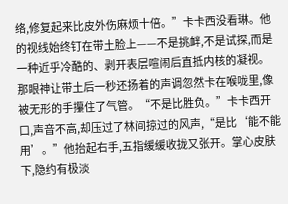络,修复起来比皮外伤麻烦十倍。”卡卡西没看琳。他的视线始终钉在带土脸上——不是挑衅,不是试探,而是一种近乎冷酷的、剥开表层喧闹后直抵内核的凝视。那眼神让带土后一秒还扬着的声调忽然卡在喉咙里,像被无形的手攥住了气管。“不是比胜负。”卡卡西开口,声音不高,却压过了林间掠过的风声,“是比‘能不能用’。”他抬起右手,五指缓缓收拢又张开。掌心皮肤下,隐约有极淡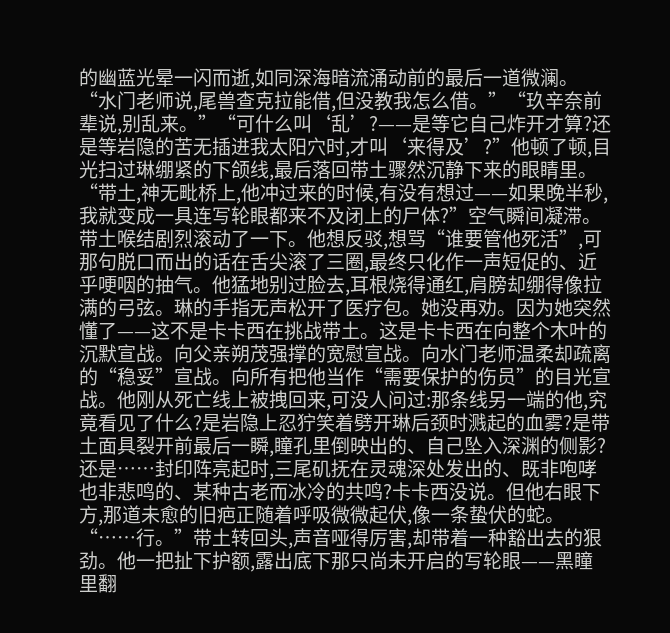的幽蓝光晕一闪而逝,如同深海暗流涌动前的最后一道微澜。“水门老师说,尾兽查克拉能借,但没教我怎么借。”“玖辛奈前辈说,别乱来。”“可什么叫‘乱’?——是等它自己炸开才算?还是等岩隐的苦无插进我太阳穴时,才叫‘来得及’?”他顿了顿,目光扫过琳绷紧的下颌线,最后落回带土骤然沉静下来的眼睛里。“带土,神无毗桥上,他冲过来的时候,有没有想过——如果晚半秒,我就变成一具连写轮眼都来不及闭上的尸体?”空气瞬间凝滞。带土喉结剧烈滚动了一下。他想反驳,想骂“谁要管他死活”,可那句脱口而出的话在舌尖滚了三圈,最终只化作一声短促的、近乎哽咽的抽气。他猛地别过脸去,耳根烧得通红,肩膀却绷得像拉满的弓弦。琳的手指无声松开了医疗包。她没再劝。因为她突然懂了——这不是卡卡西在挑战带土。这是卡卡西在向整个木叶的沉默宣战。向父亲朔茂强撑的宽慰宣战。向水门老师温柔却疏离的“稳妥”宣战。向所有把他当作“需要保护的伤员”的目光宣战。他刚从死亡线上被拽回来,可没人问过:那条线另一端的他,究竟看见了什么?是岩隐上忍狞笑着劈开琳后颈时溅起的血雾?是带土面具裂开前最后一瞬,瞳孔里倒映出的、自己坠入深渊的侧影?还是……封印阵亮起时,三尾矶抚在灵魂深处发出的、既非咆哮也非悲鸣的、某种古老而冰冷的共鸣?卡卡西没说。但他右眼下方,那道未愈的旧疤正随着呼吸微微起伏,像一条蛰伏的蛇。“……行。”带土转回头,声音哑得厉害,却带着一种豁出去的狠劲。他一把扯下护额,露出底下那只尚未开启的写轮眼——黑瞳里翻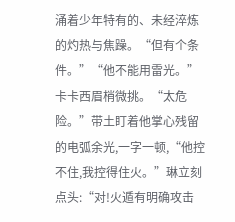涌着少年特有的、未经淬炼的灼热与焦躁。“但有个条件。”“他不能用雷光。”卡卡西眉梢微挑。“太危险。”带土盯着他掌心残留的电弧余光,一字一顿,“他控不住,我控得住火。”琳立刻点头:“对!火遁有明确攻击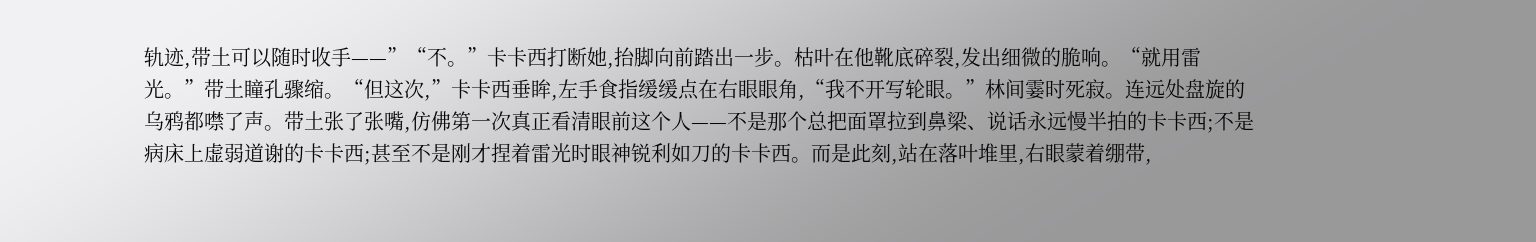轨迹,带土可以随时收手——”“不。”卡卡西打断她,抬脚向前踏出一步。枯叶在他靴底碎裂,发出细微的脆响。“就用雷光。”带土瞳孔骤缩。“但这次,”卡卡西垂眸,左手食指缓缓点在右眼眼角,“我不开写轮眼。”林间霎时死寂。连远处盘旋的乌鸦都噤了声。带土张了张嘴,仿佛第一次真正看清眼前这个人——不是那个总把面罩拉到鼻梁、说话永远慢半拍的卡卡西;不是病床上虚弱道谢的卡卡西;甚至不是刚才捏着雷光时眼神锐利如刀的卡卡西。而是此刻,站在落叶堆里,右眼蒙着绷带,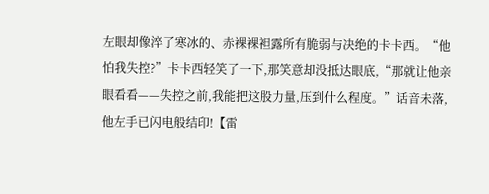左眼却像淬了寒冰的、赤裸裸袒露所有脆弱与决绝的卡卡西。“他怕我失控?”卡卡西轻笑了一下,那笑意却没抵达眼底,“那就让他亲眼看看——失控之前,我能把这股力量,压到什么程度。”话音未落,他左手已闪电般结印!【雷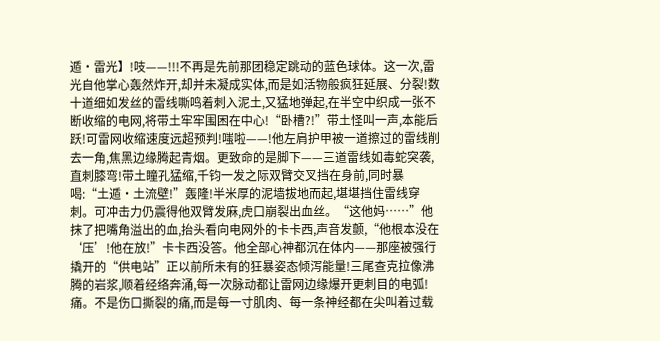遁·雷光】!吱——!!!不再是先前那团稳定跳动的蓝色球体。这一次,雷光自他掌心轰然炸开,却并未凝成实体,而是如活物般疯狂延展、分裂!数十道细如发丝的雷线嘶鸣着刺入泥土,又猛地弹起,在半空中织成一张不断收缩的电网,将带土牢牢围困在中心!“卧槽?!”带土怪叫一声,本能后跃!可雷网收缩速度远超预判!嗤啦——!他左肩护甲被一道擦过的雷线削去一角,焦黑边缘腾起青烟。更致命的是脚下——三道雷线如毒蛇突袭,直刺膝弯!带土瞳孔猛缩,千钧一发之际双臂交叉挡在身前,同时暴喝:“土遁·土流壁!”轰隆!半米厚的泥墙拔地而起,堪堪挡住雷线穿刺。可冲击力仍震得他双臂发麻,虎口崩裂出血丝。“这他妈……”他抹了把嘴角溢出的血,抬头看向电网外的卡卡西,声音发颤,“他根本没在‘压’!他在放!”卡卡西没答。他全部心神都沉在体内——那座被强行撬开的“供电站”正以前所未有的狂暴姿态倾泻能量!三尾查克拉像沸腾的岩浆,顺着经络奔涌,每一次脉动都让雷网边缘爆开更刺目的电弧!痛。不是伤口撕裂的痛,而是每一寸肌肉、每一条神经都在尖叫着过载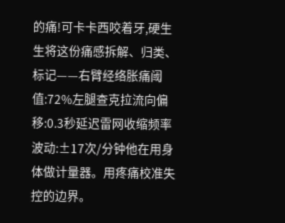的痛!可卡卡西咬着牙,硬生生将这份痛感拆解、归类、标记——右臂经络胀痛阈值:72%左腿查克拉流向偏移:0.3秒延迟雷网收缩频率波动:±17次/分钟他在用身体做计量器。用疼痛校准失控的边界。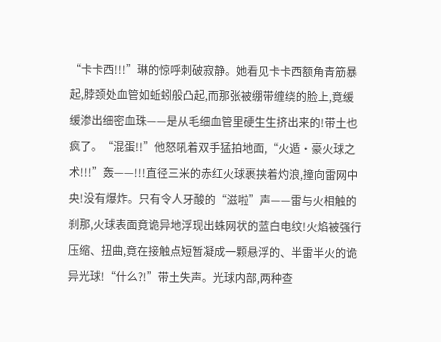“卡卡西!!!”琳的惊呼刺破寂静。她看见卡卡西额角青筋暴起,脖颈处血管如蚯蚓般凸起,而那张被绷带缠绕的脸上,竟缓缓渗出细密血珠——是从毛细血管里硬生生挤出来的!带土也疯了。“混蛋!!”他怒吼着双手猛拍地面,“火遁·豪火球之术!!!”轰——!!!直径三米的赤红火球裹挟着灼浪,撞向雷网中央!没有爆炸。只有令人牙酸的“滋啦”声——雷与火相触的刹那,火球表面竟诡异地浮现出蛛网状的蓝白电纹!火焰被强行压缩、扭曲,竟在接触点短暂凝成一颗悬浮的、半雷半火的诡异光球!“什么?!”带土失声。光球内部,两种查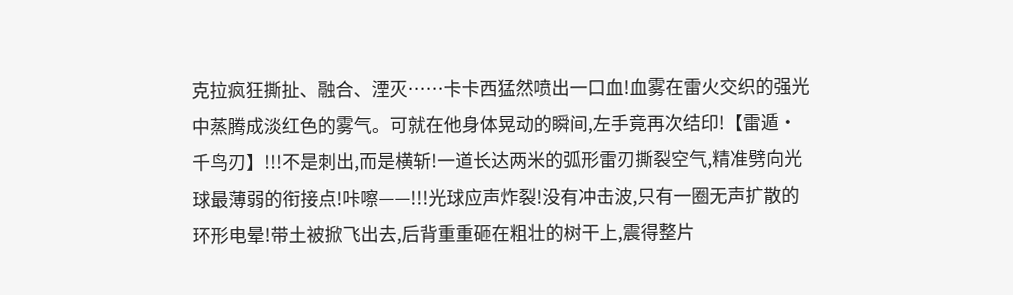克拉疯狂撕扯、融合、湮灭……卡卡西猛然喷出一口血!血雾在雷火交织的强光中蒸腾成淡红色的雾气。可就在他身体晃动的瞬间,左手竟再次结印!【雷遁·千鸟刃】!!!不是刺出,而是横斩!一道长达两米的弧形雷刃撕裂空气,精准劈向光球最薄弱的衔接点!咔嚓——!!!光球应声炸裂!没有冲击波,只有一圈无声扩散的环形电晕!带土被掀飞出去,后背重重砸在粗壮的树干上,震得整片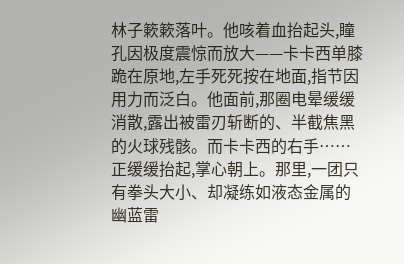林子簌簌落叶。他咳着血抬起头,瞳孔因极度震惊而放大——卡卡西单膝跪在原地,左手死死按在地面,指节因用力而泛白。他面前,那圈电晕缓缓消散,露出被雷刃斩断的、半截焦黑的火球残骸。而卡卡西的右手……正缓缓抬起,掌心朝上。那里,一团只有拳头大小、却凝练如液态金属的幽蓝雷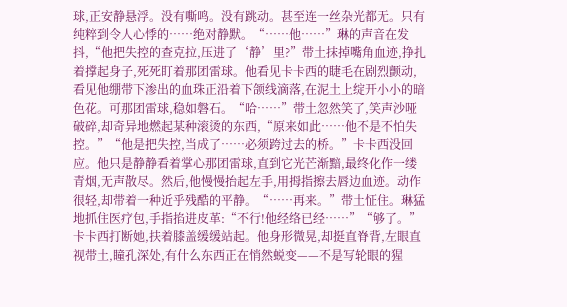球,正安静悬浮。没有嘶鸣。没有跳动。甚至连一丝杂光都无。只有纯粹到令人心悸的……绝对静默。“……他……”琳的声音在发抖,“他把失控的查克拉,压进了‘静’里?”带土抹掉嘴角血迹,挣扎着撑起身子,死死盯着那团雷球。他看见卡卡西的睫毛在剧烈颤动,看见他绷带下渗出的血珠正沿着下颌线滴落,在泥土上绽开小小的暗色花。可那团雷球,稳如磐石。“哈……”带土忽然笑了,笑声沙哑破碎,却奇异地燃起某种滚烫的东西,“原来如此……他不是不怕失控。”“他是把失控,当成了……必须跨过去的桥。”卡卡西没回应。他只是静静看着掌心那团雷球,直到它光芒渐黯,最终化作一缕青烟,无声散尽。然后,他慢慢抬起左手,用拇指擦去唇边血迹。动作很轻,却带着一种近乎残酷的平静。“……再来。”带土怔住。琳猛地抓住医疗包,手指掐进皮革:“不行!他经络已经……”“够了。”卡卡西打断她,扶着膝盖缓缓站起。他身形微晃,却挺直脊背,左眼直视带土,瞳孔深处,有什么东西正在悄然蜕变——不是写轮眼的猩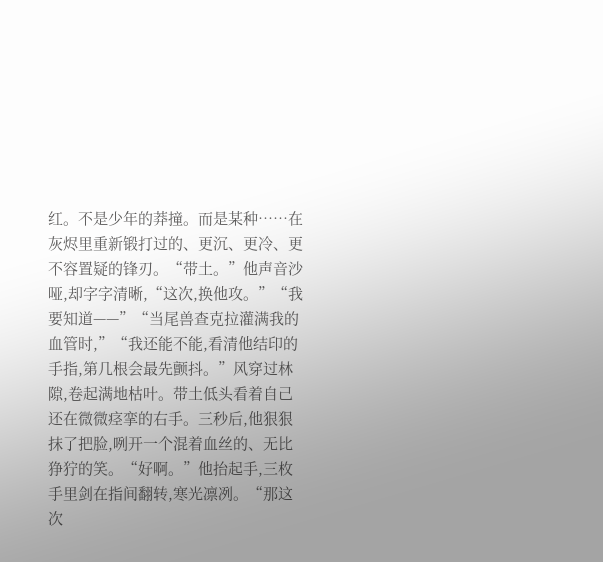红。不是少年的莽撞。而是某种……在灰烬里重新锻打过的、更沉、更冷、更不容置疑的锋刃。“带土。”他声音沙哑,却字字清晰,“这次,换他攻。”“我要知道——”“当尾兽查克拉灌满我的血管时,”“我还能不能,看清他结印的手指,第几根会最先颤抖。”风穿过林隙,卷起满地枯叶。带土低头看着自己还在微微痉挛的右手。三秒后,他狠狠抹了把脸,咧开一个混着血丝的、无比狰狞的笑。“好啊。”他抬起手,三枚手里剑在指间翻转,寒光凛冽。“那这次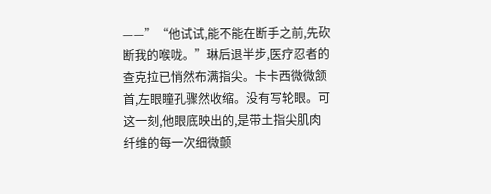——”“他试试,能不能在断手之前,先砍断我的喉咙。”琳后退半步,医疗忍者的查克拉已悄然布满指尖。卡卡西微微颔首,左眼瞳孔骤然收缩。没有写轮眼。可这一刻,他眼底映出的,是带土指尖肌肉纤维的每一次细微颤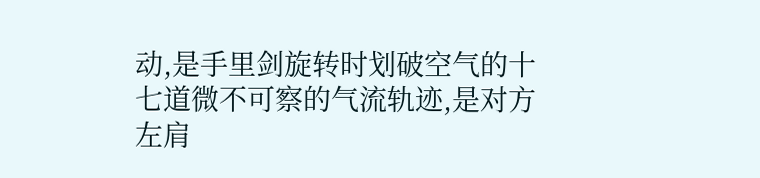动,是手里剑旋转时划破空气的十七道微不可察的气流轨迹,是对方左肩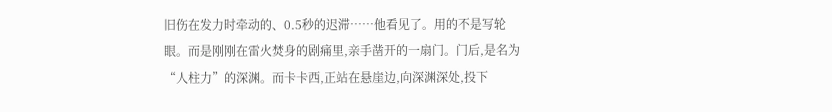旧伤在发力时牵动的、0.5秒的迟滞……他看见了。用的不是写轮眼。而是刚刚在雷火焚身的剧痛里,亲手凿开的一扇门。门后,是名为“人柱力”的深渊。而卡卡西,正站在悬崖边,向深渊深处,投下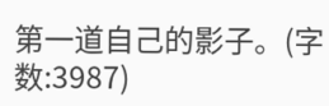第一道自己的影子。(字数:3987)